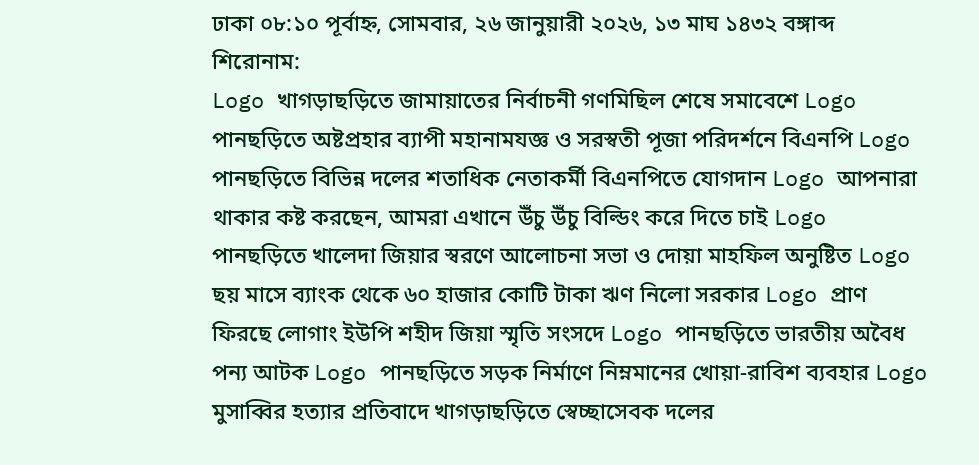ঢাকা ০৮:১০ পূর্বাহ্ন, সোমবার, ২৬ জানুয়ারী ২০২৬, ১৩ মাঘ ১৪৩২ বঙ্গাব্দ
শিরোনাম:
Logo খাগড়াছড়িতে জামায়াতের নির্বাচনী গণমিছিল শেষে সমাবেশে Logo পানছড়িতে অষ্টপ্রহার ব্যাপী মহানামযজ্ঞ ও সরস্বতী পূজা পরিদর্শনে বিএনপি Logo পানছড়িতে বিভিন্ন দলের শতাধিক নেতাকর্মী বিএনপিতে যোগদান Logo আপনারা থাকার কষ্ট করছেন, আমরা এখানে উঁচু উঁচু বিল্ডিং করে দিতে চাই Logo পানছড়িতে খালেদা জিয়ার স্বরণে আলোচনা সভা ও দোয়া মাহফিল অনুষ্টিত Logo ছয় মাসে ব্যাংক থেকে ৬০ হাজার কোটি টাকা ঋণ নিলো সরকার Logo প্রাণ ফিরছে লোগাং ইউপি শহীদ জিয়া স্মৃতি সংসদে Logo পানছড়িতে ভারতীয় অবৈধ পন্য আটক Logo পানছড়িতে সড়ক নির্মাণে নিম্নমানের খোয়া-রাবিশ ব্যবহার Logo মুসাব্বির হত্যার প্রতিবাদে খাগড়াছড়িতে স্বেচ্ছাসেবক দলের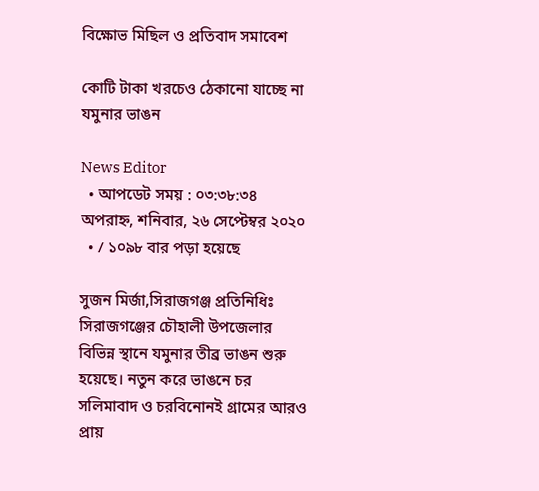বিক্ষোভ মিছিল ও প্রতিবাদ সমাবেশ

কোটি টাকা খরচেও ঠেকানো যাচ্ছে না যমুনার ভাঙন

News Editor
  • আপডেট সময় : ০৩:৩৮:৩৪ অপরাহ্ন, শনিবার, ২৬ সেপ্টেম্বর ২০২০
  • / ১০৯৮ বার পড়া হয়েছে

সুজন মির্জা,সিরাজগঞ্জ প্রতিনিধিঃ সিরাজগঞ্জের চৌহালী উপজেলার বিভিন্ন স্থানে যমুনার তীব্র ভাঙন শুরু হয়েছে। নতুন করে ভাঙনে চর সলিমাবাদ ও চরবিনোনই গ্রামের আরও প্রায়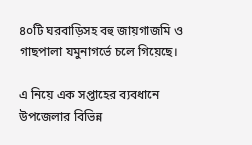৪০টি ঘরবাড়িসহ বহু জায়গাজমি ও গাছপালা যমুনাগর্ভে চলে গিয়েছে।

এ নিয়ে এক সপ্তাহের ব্যবধানে উপজেলার বিভিন্ন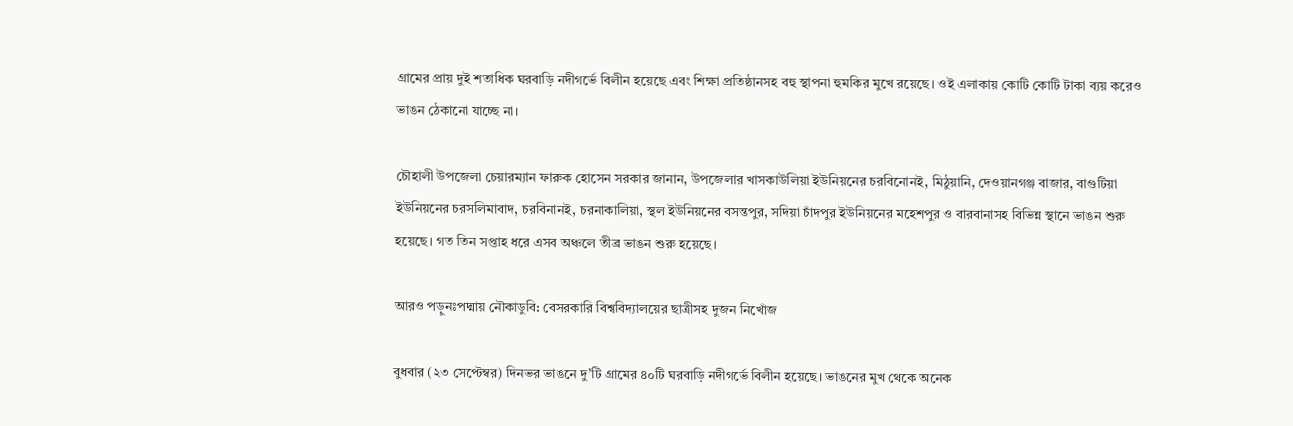গ্রামের প্রায় দুই শতাধিক ঘরবাড়ি নদীগর্ভে বিলীন হয়েছে এবং শিক্ষা প্রতিষ্ঠানসহ বহু স্থাপনা হুমকির মুখে রয়েছে। ওই এলাকায় কোটি কোটি টাকা ব্যয় করেও ভাঙন ঠেকানো যাচ্ছে না।

চৌহালী উপজেলা চেয়ারম্যান ফারুক হোসেন সরকার জানান, উপজেলার খাসকাউলিয়া ইউনিয়নের চরবিনোনই, মিঠুয়ানি, দেওয়ানগঞ্জ বাজার, বাগুটিয়া ইউনিয়নের চরসলিমাবাদ, চরবিনানই, চরনাকালিয়া, স্থল ইউনিয়নের বসন্তপুর, সদিয়া চাঁদপুর ইউনিয়নের মহেশপুর ও বারবানাসহ বিভিন্ন স্থানে ভাঙন শুরু হয়েছে। গত তিন সপ্তাহ ধরে এসব অঞ্চলে তীব্র ভাঙন শুরু হয়েছে।

আরও পড়ুনঃপদ্মায় নৌকাডুবি: বেসরকারি বিশ্ববিদ্যালয়ের ছাত্রীসহ দুজন নিখোঁজ

বুধবার (২৩ সেপ্টেম্বর) দিনভর ভাঙনে দু’টি গ্রামের ৪০টি ঘরবাড়ি নদীগর্ভে বিলীন হয়েছে। ভাঙনের মুখ থেকে অনেক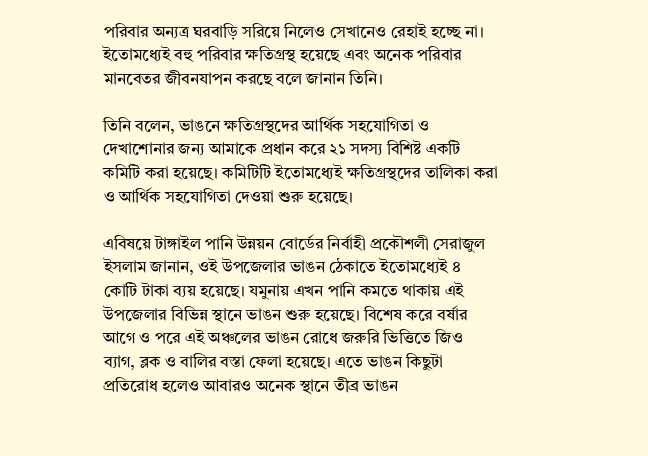পরিবার অন্যত্র ঘরবাড়ি সরিয়ে নিলেও সেখানেও রেহাই হচ্ছে না। ইতোমধ্যেই বহু পরিবার ক্ষতিগ্রস্থ হয়েছে এবং অনেক পরিবার মানবেতর জীবনযাপন করছে বলে জানান তিনি।

তিনি বলেন, ভাঙনে ক্ষতিগ্রস্থদের আর্থিক সহযোগিতা ও দেখাশোনার জন্য আমাকে প্রধান করে ২১ সদস্য বিশিষ্ট একটি কমিটি করা হয়েছে। কমিটিটি ইতোমধ্যেই ক্ষতিগ্রস্থদের তালিকা করা ও আর্থিক সহযোগিতা দেওয়া শুরু হয়েছে।

এবিষয়ে টাঙ্গাইল পানি উন্নয়ন বোর্ডের নির্বাহী প্রকৌশলী সেরাজুল ইসলাম জানান, ওই উপজেলার ভাঙন ঠেকাতে ইতোমধ্যেই ৪ কোটি টাকা ব্যয় হয়েছে। যমুনায় এখন পানি কমতে থাকায় এই উপজেলার বিভিন্ন স্থানে ভাঙন শুরু হয়েছে। বিশেষ করে বর্ষার আগে ও পরে এই অঞ্চলের ভাঙন রোধে জরুরি ভিত্তিতে জিও ব্যাগ, ব্লক ও বালির বস্তা ফেলা হয়েছে। এতে ভাঙন কিছুটা প্রতিরোধ হলেও আবারও অনেক স্থানে তীব্র ভাঙন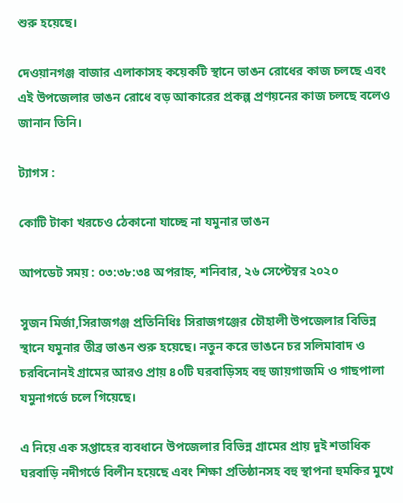শুরু হয়েছে।

দেওয়ানগঞ্জ বাজার এলাকাসহ কয়েকটি স্থানে ভাঙন রোধের কাজ চলছে এবং এই উপজেলার ভাঙন রোধে বড় আকারের প্রকল্প প্রণয়নের কাজ চলছে বলেও জানান তিনি।

ট্যাগস :

কোটি টাকা খরচেও ঠেকানো যাচ্ছে না যমুনার ভাঙন

আপডেট সময় : ০৩:৩৮:৩৪ অপরাহ্ন, শনিবার, ২৬ সেপ্টেম্বর ২০২০

সুজন মির্জা,সিরাজগঞ্জ প্রতিনিধিঃ সিরাজগঞ্জের চৌহালী উপজেলার বিভিন্ন স্থানে যমুনার তীব্র ভাঙন শুরু হয়েছে। নতুন করে ভাঙনে চর সলিমাবাদ ও চরবিনোনই গ্রামের আরও প্রায় ৪০টি ঘরবাড়িসহ বহু জায়গাজমি ও গাছপালা যমুনাগর্ভে চলে গিয়েছে।

এ নিয়ে এক সপ্তাহের ব্যবধানে উপজেলার বিভিন্ন গ্রামের প্রায় দুই শতাধিক ঘরবাড়ি নদীগর্ভে বিলীন হয়েছে এবং শিক্ষা প্রতিষ্ঠানসহ বহু স্থাপনা হুমকির মুখে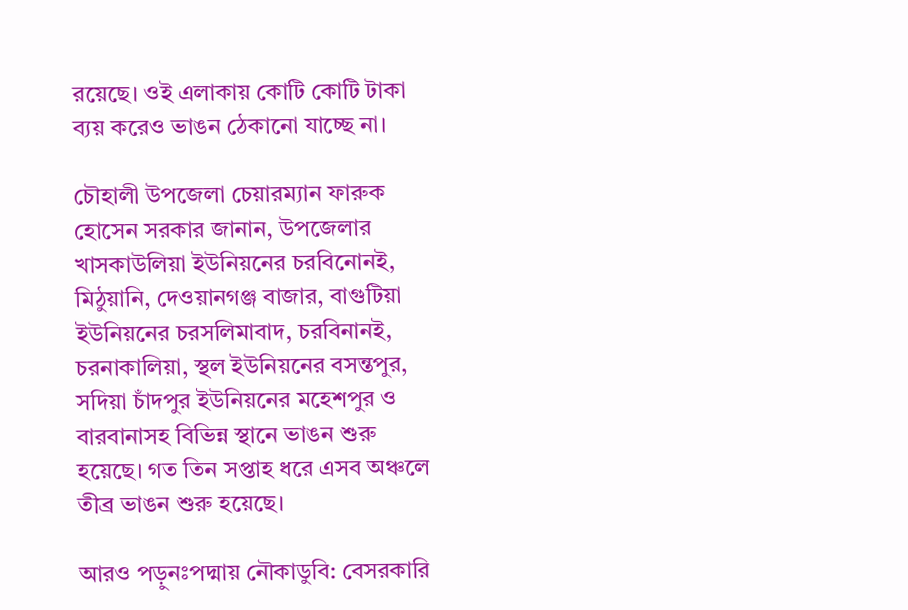রয়েছে। ওই এলাকায় কোটি কোটি টাকা ব্যয় করেও ভাঙন ঠেকানো যাচ্ছে না।

চৌহালী উপজেলা চেয়ারম্যান ফারুক হোসেন সরকার জানান, উপজেলার খাসকাউলিয়া ইউনিয়নের চরবিনোনই, মিঠুয়ানি, দেওয়ানগঞ্জ বাজার, বাগুটিয়া ইউনিয়নের চরসলিমাবাদ, চরবিনানই, চরনাকালিয়া, স্থল ইউনিয়নের বসন্তপুর, সদিয়া চাঁদপুর ইউনিয়নের মহেশপুর ও বারবানাসহ বিভিন্ন স্থানে ভাঙন শুরু হয়েছে। গত তিন সপ্তাহ ধরে এসব অঞ্চলে তীব্র ভাঙন শুরু হয়েছে।

আরও পড়ুনঃপদ্মায় নৌকাডুবি: বেসরকারি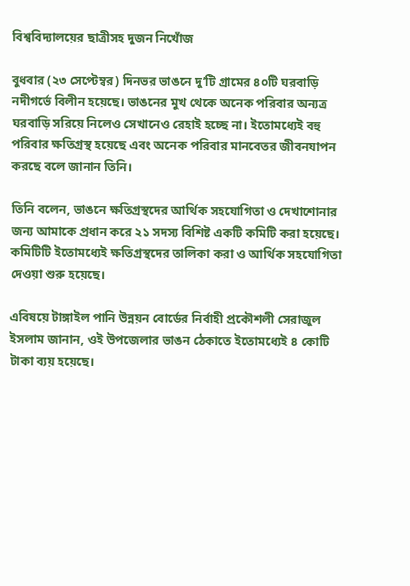বিশ্ববিদ্যালয়ের ছাত্রীসহ দুজন নিখোঁজ

বুধবার (২৩ সেপ্টেম্বর) দিনভর ভাঙনে দু’টি গ্রামের ৪০টি ঘরবাড়ি নদীগর্ভে বিলীন হয়েছে। ভাঙনের মুখ থেকে অনেক পরিবার অন্যত্র ঘরবাড়ি সরিয়ে নিলেও সেখানেও রেহাই হচ্ছে না। ইতোমধ্যেই বহু পরিবার ক্ষতিগ্রস্থ হয়েছে এবং অনেক পরিবার মানবেতর জীবনযাপন করছে বলে জানান তিনি।

তিনি বলেন, ভাঙনে ক্ষতিগ্রস্থদের আর্থিক সহযোগিতা ও দেখাশোনার জন্য আমাকে প্রধান করে ২১ সদস্য বিশিষ্ট একটি কমিটি করা হয়েছে। কমিটিটি ইতোমধ্যেই ক্ষতিগ্রস্থদের তালিকা করা ও আর্থিক সহযোগিতা দেওয়া শুরু হয়েছে।

এবিষয়ে টাঙ্গাইল পানি উন্নয়ন বোর্ডের নির্বাহী প্রকৌশলী সেরাজুল ইসলাম জানান, ওই উপজেলার ভাঙন ঠেকাতে ইতোমধ্যেই ৪ কোটি টাকা ব্যয় হয়েছে।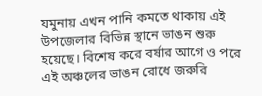যমুনায় এখন পানি কমতে থাকায় এই উপজেলার বিভিন্ন স্থানে ভাঙন শুরু হয়েছে। বিশেষ করে বর্ষার আগে ও পরে এই অঞ্চলের ভাঙন রোধে জরুরি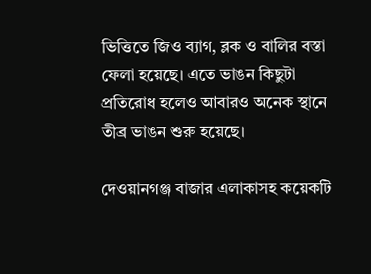ভিত্তিতে জিও ব্যাগ, ব্লক ও বালির বস্তা ফেলা হয়েছে। এতে ভাঙন কিছুটা প্রতিরোধ হলেও আবারও অনেক স্থানে তীব্র ভাঙন শুরু হয়েছে।

দেওয়ানগঞ্জ বাজার এলাকাসহ কয়েকটি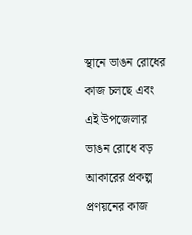স্থানে ভাঙন রোধের কাজ চলছে এবং এই উপজেলার ভাঙন রোধে বড় আকারের প্রকল্প প্রণয়নের কাজ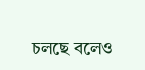চলছে বলেও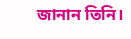জানান তিনি।